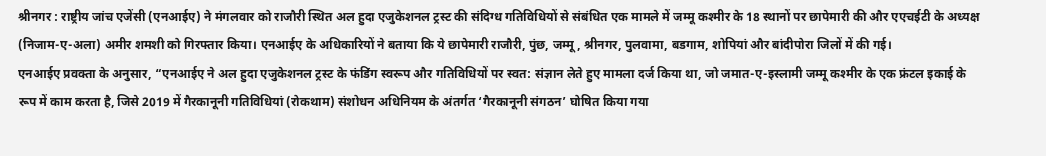श्रीनगर : राष्ट्रीय जांच एजेंसी (एनआईए) ने मंगलवार को राजौरी स्थित अल हुदा एजुकेशनल ट्रस्ट की संदिग्ध गतिविधियों से संबंधित एक मामले में जम्मू कश्मीर के 18 स्थानों पर छापेमारी की और एएचईटी के अध्यक्ष (निजाम-ए-अला) अमीर शमशी को गिरफ्तार किया। एनआईए के अधिकारियों ने बताया कि ये छापेमारी राजौरी, पुंछ, जम्मू, श्रीनगर, पुलवामा, बडगाम, शोपियां और बांदीपोरा जिलों में की गई।
एनआईए प्रवक्ता के अनुसार, “एनआईए ने अल हुदा एजुकेशनल ट्रस्ट के फंडिंग स्वरूप और गतिविधियों पर स्वत: संज्ञान लेते हुए मामला दर्ज किया था, जो जमात-ए-इस्लामी जम्मू कश्मीर के एक फ्रंटल इकाई के रूप में काम करता है, जिसे 2019 में गैरकानूनी गतिविधियां (रोकथाम) संशोधन अधिनियम के अंतर्गत ‘गैरकानूनी संगठन’ घोषित किया गया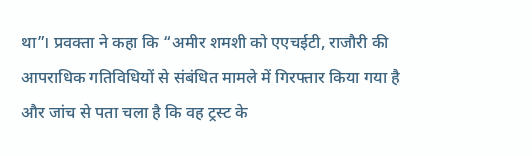था”। प्रवक्ता ने कहा कि “अमीर शमशी को एएचईटी, राजौरी की आपराधिक गतिविधियों से संबंधित मामले में गिरफ्तार किया गया है और जांच से पता चला है कि वह ट्रस्ट के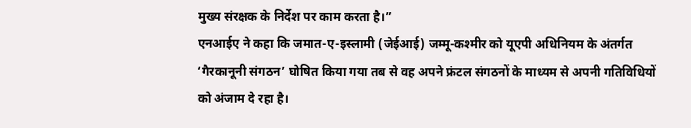मुख्य संरक्षक के निर्देश पर काम करता है।”
एनआईए ने कहा कि जमात-ए-इस्लामी (जेईआई) जम्मू-कश्मीर को यूएपी अधिनियम के अंतर्गत ‘गैरकानूनी संगठन’ घोषित किया गया तब से वह अपने फ्रंटल संगठनों के माध्यम से अपनी गतिविधियों को अंजाम दे रहा है।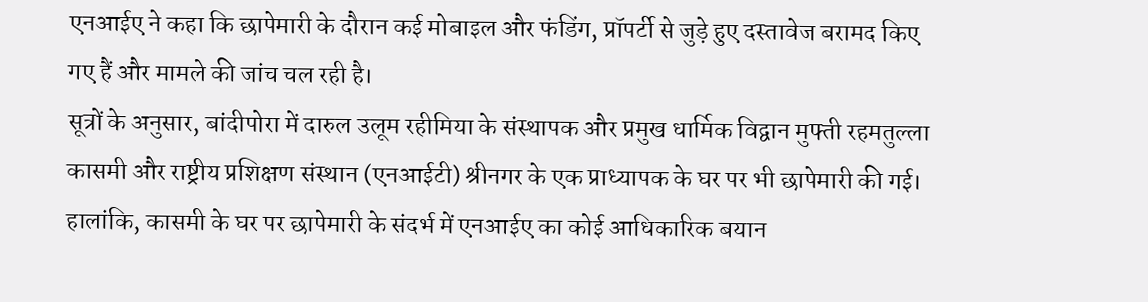एनआईए ने कहा कि छापेमारी के दौरान कई मोबाइल और फंडिंग, प्रॉपर्टी से जुड़े हुए दस्तावेज बरामद किए गए हैं और मामले की जांच चल रही है।
सूत्रों के अनुसार, बांदीपोरा में दारुल उलूम रहीमिया के संस्थापक और प्रमुख धार्मिक विद्वान मुफ्ती रहमतुल्ला कासमी और राष्ट्रीय प्रशिक्षण संस्थान (एनआईटी) श्रीनगर के एक प्राध्यापक के घर पर भी छापेमारी की गई। हालांकि, कासमी के घर पर छापेमारी के संदर्भ में एनआईए का कोई आधिकारिक बयान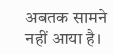अबतक सामने नहीं आया है।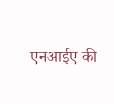एनआईए की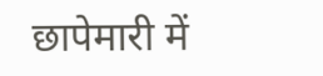छापेमारी में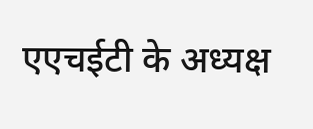एएचईटी के अध्यक्ष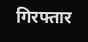गिरफ्तार